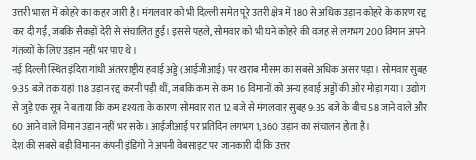उत्तरी भारत में कोहरे का कहर जारी है। मंगलवार को भी दिल्ली समेत पूरे उतरी क्षेत्र में 180 से अधिक उड़ान कोहरे के कारण रद्द कर दी गईं, जबकि सैकड़ों देरी से संचालित हुईं। इससे पहले, सोमवार को भी घने कोहरे की वजह से लगभग 200 विमान अपने गंतव्यों के लिए उड़ान नहीं भर पाए थे।
नई दिल्ली स्थित इंदिरा गांधी अंतरराष्ट्रीय हवाई अड्डे (आईजीआई) पर खराब मौसम का सबसे अधिक असर पड़ा। सोमवार सुबह 9:35 बजे तक यहां 118 उड़ान रद्द करनी पड़ी थीं, जबकि कम से कम 16 विमानों को अन्य हवाई अड्डों की ओर मोड़ा गया। उद्योग से जुड़े एक सूत्र ने बताया कि कम दृश्यता के कारण सोमवार रात 12 बजे से मंगलवार सुबह 9:35 बजे के बीच 58 जाने वाले और 60 आने वाले विमान उड़ान नहीं भर सके। आईजीआई पर प्रतिदिन लगभग 1,360 उड़ान का संचालन होता है।
देश की सबसे बड़ी विमानन कंपनी इंडिगो ने अपनी वेबसाइट पर जानकारी दी कि उत्तर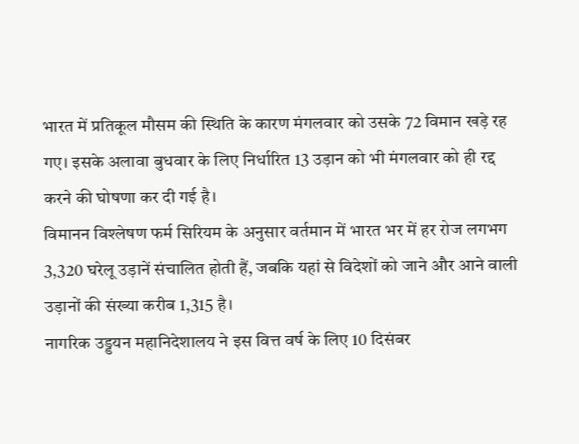भारत में प्रतिकूल मौसम की स्थिति के कारण मंगलवार को उसके 72 विमान खड़े रह गए। इसके अलावा बुधवार के लिए निर्धारित 13 उड़ान को भी मंगलवार को ही रद्द करने की घोषणा कर दी गई है।
विमानन विश्लेषण फर्म सिरियम के अनुसार वर्तमान में भारत भर में हर रोज लगभग 3,320 घरेलू उड़ानें संचालित होती हैं, जबकि यहां से विदेशों को जाने और आने वाली उड़ानों की संख्या करीब 1,315 है।
नागरिक उड्डयन महानिदेशालय ने इस वित्त वर्ष के लिए 10 दिसंबर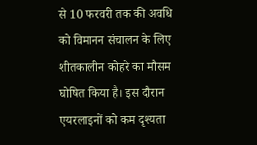से 10 फरवरी तक की अवधि को विमानन संचालन के लिए शीतकालीन कोहरे का मौसम घोषित किया है। इस दौरान एयरलाइनों को कम दृश्यता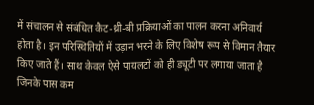में संचालन से संबंधित कैट-थ्री-बी प्रक्रियाओं का पालन करना अनिवार्य होता है। इन परिस्थितियों में उड़ान भरने के लिए विशेष रूप से विमान तैयार किए जाते हैं। साथ केवल ऐसे पायलटों को ही ड्यूटी पर लगाया जाता है जिनके पास कम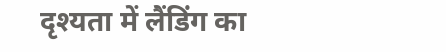दृश्यता में लैंडिंग का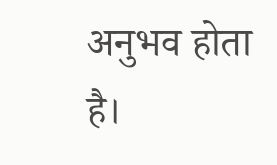अनुभव होता है।